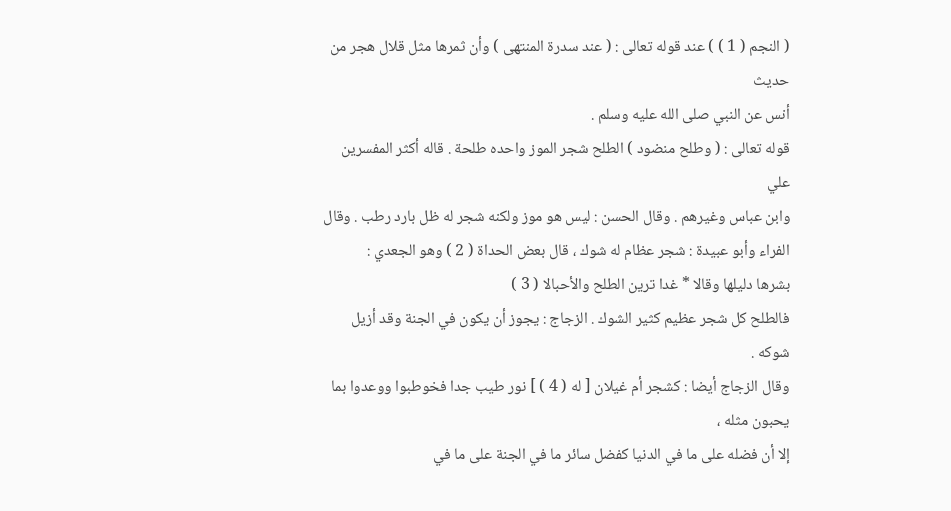( النجم ( 1 ) ) عند قوله تعالى : ( عند سدرة المنتهى ) وأن ثمرها مثل قلال هجر من حديث
أنس عن النبي صلى الله عليه وسلم .
قوله تعالى : ( وطلح منضود ) الطلح شجر الموز واحده طلحة . قاله أكثر المفسرين علي
وابن عباس وغيرهم . وقال الحسن : ليس هو موز ولكنه شجر له ظل بارد رطب . وقال
الفراء وأبو عبيدة : شجر عظام له شوك ، قال بعض الحداة ( 2 ) وهو الجعدي :
بشرها دليلها وقالا * غدا ترين الطلح والأحبالا ( 3 )
فالطلح كل شجر عظيم كثير الشوك . الزجاج : يجوز أن يكون في الجنة وقد أزيل شوكه .
وقال الزجاج أيضا : كشجر أم غيلان [ له ( 4 ) ] نور طيب جدا فخوطبوا ووعدوا بما يحبون مثله ،
إلا أن فضله على ما في الدنيا كفضل سائر ما في الجنة على ما في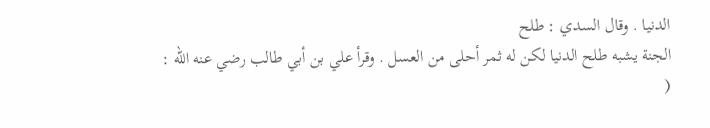الدنيا . وقال السدي : طلح
الجنة يشبه طلح الدنيا لكن له ثمر أحلى من العسل . وقرأ علي بن أبي طالب رضي عنه الله :
(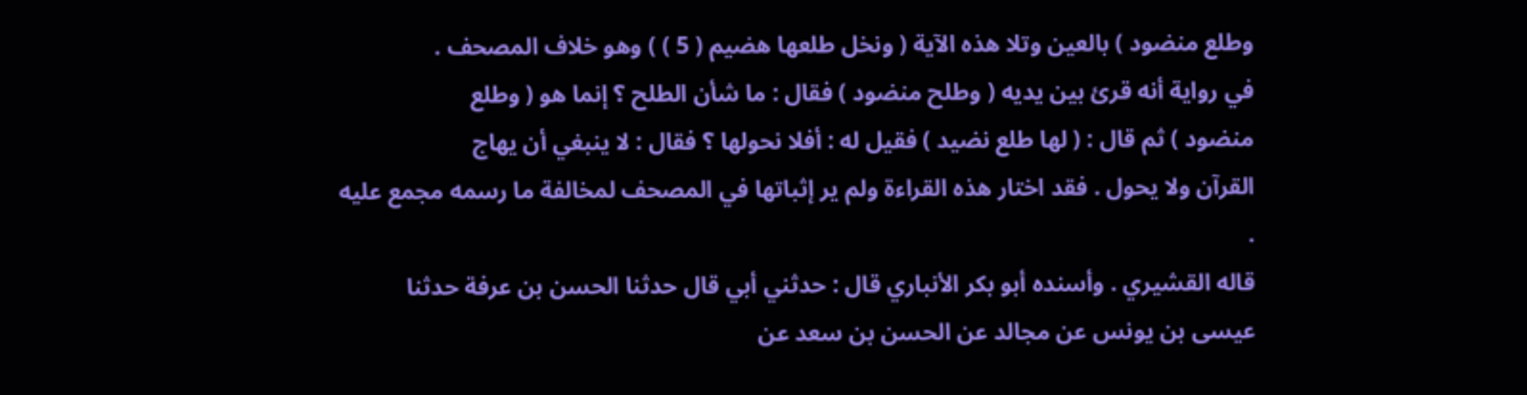وطلع منضود ) بالعين وتلا هذه الآية ( ونخل طلعها هضيم ( 5 ) ) وهو خلاف المصحف .
في رواية أنه قرئ بين يديه ( وطلح منضود ) فقال : ما شأن الطلح ؟ إنما هو ( وطلع
منضود ) ثم قال : ( لها طلع نضيد ) فقيل له : أفلا نحولها ؟ فقال : لا ينبغي أن يهاج
القرآن ولا يحول . فقد اختار هذه القراءة ولم ير إثباتها في المصحف لمخالفة ما رسمه مجمع عليه .
قاله القشيري . وأسنده أبو بكر الأنباري قال : حدثني أبي قال حدثنا الحسن بن عرفة حدثنا
عيسى بن يونس عن مجالد عن الحسن بن سعد عن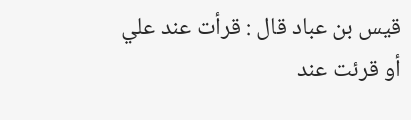قيس بن عباد قال : قرأت عند علي
أو قرئت عند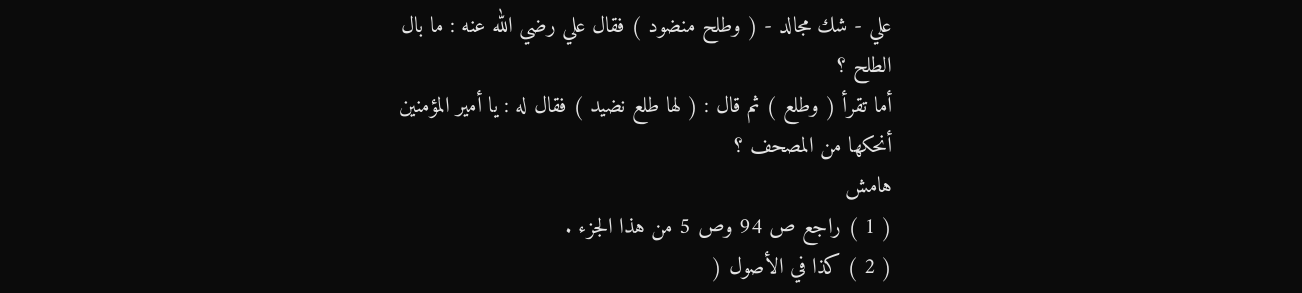علي - شك مجالد - ( وطلح منضود ) فقال علي رضي الله عنه : ما بال الطلح ؟
أما تقرأ ( وطلع ) ثم قال : ( لها طلع نضيد ) فقال له : يا أمير المؤمنين أنحكها من المصحف ؟
هامش
( 1 ) راجع ص 94 وص 5 من هذا الجزء .
( 2 ) كذا في الأصول (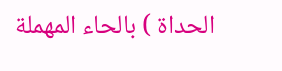الحداة ) بالحاء المهملة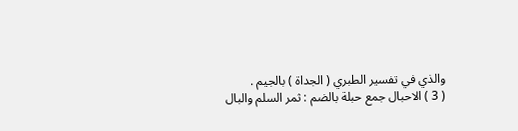والذي في تفسير الطبري ( الجداة ) بالجيم .
( 3 ) الاحبال جمع حبلة بالضم : ثمر السلم والبال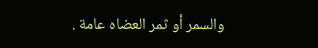والسمر أو ثمر العضاه عامة .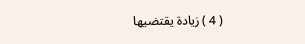( 4 ) زيادة يقتضيها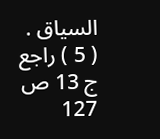السياق .
( 5 ) راجع ج 13 ص 127